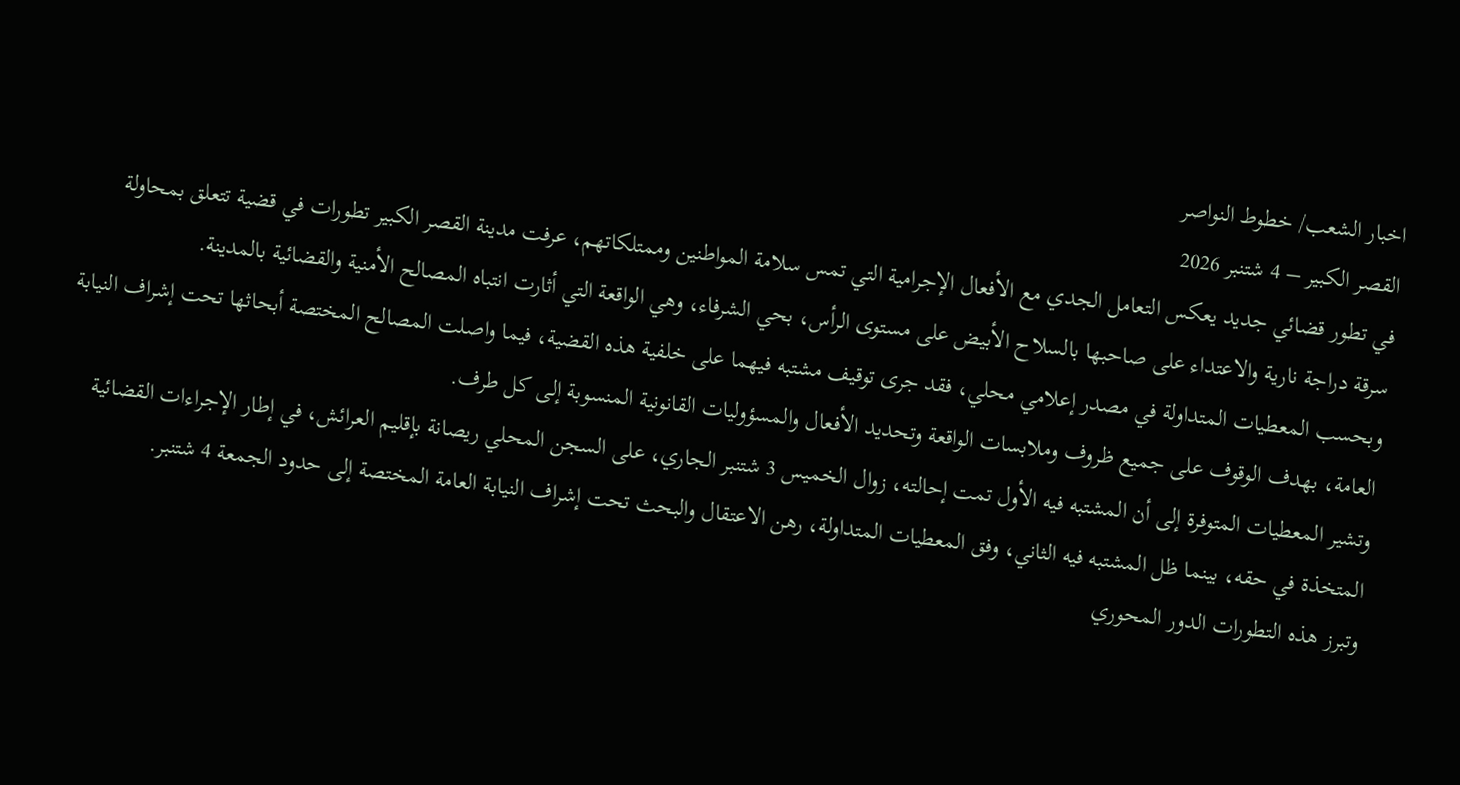اخبار الشعب/ خطوط النواصر
القصر الكبير – 4 شتنبر 2026
في تطور قضائي جديد يعكس التعامل الجدي مع الأفعال الإجرامية التي تمس سلامة المواطنين وممتلكاتهم، عرفت مدينة القصر الكبير تطورات في قضية تتعلق بمحاولة سرقة دراجة نارية والاعتداء على صاحبها بالسلاح الأبيض على مستوى الرأس، بحي الشرفاء، وهي الواقعة التي أثارت انتباه المصالح الأمنية والقضائية بالمدينة.
وبحسب المعطيات المتداولة في مصدر إعلامي محلي، فقد جرى توقيف مشتبه فيهما على خلفية هذه القضية، فيما واصلت المصالح المختصة أبحاثها تحت إشراف النيابة العامة، بهدف الوقوف على جميع ظروف وملابسات الواقعة وتحديد الأفعال والمسؤوليات القانونية المنسوبة إلى كل طرف.
وتشير المعطيات المتوفرة إلى أن المشتبه فيه الأول تمت إحالته، زوال الخميس 3 شتنبر الجاري، على السجن المحلي ريصانة بإقليم العرائش، في إطار الإجراءات القضائية المتخذة في حقه، بينما ظل المشتبه فيه الثاني، وفق المعطيات المتداولة، رهن الاعتقال والبحث تحت إشراف النيابة العامة المختصة إلى حدود الجمعة 4 شتنبر.
وتبرز هذه التطورات الدور المحوري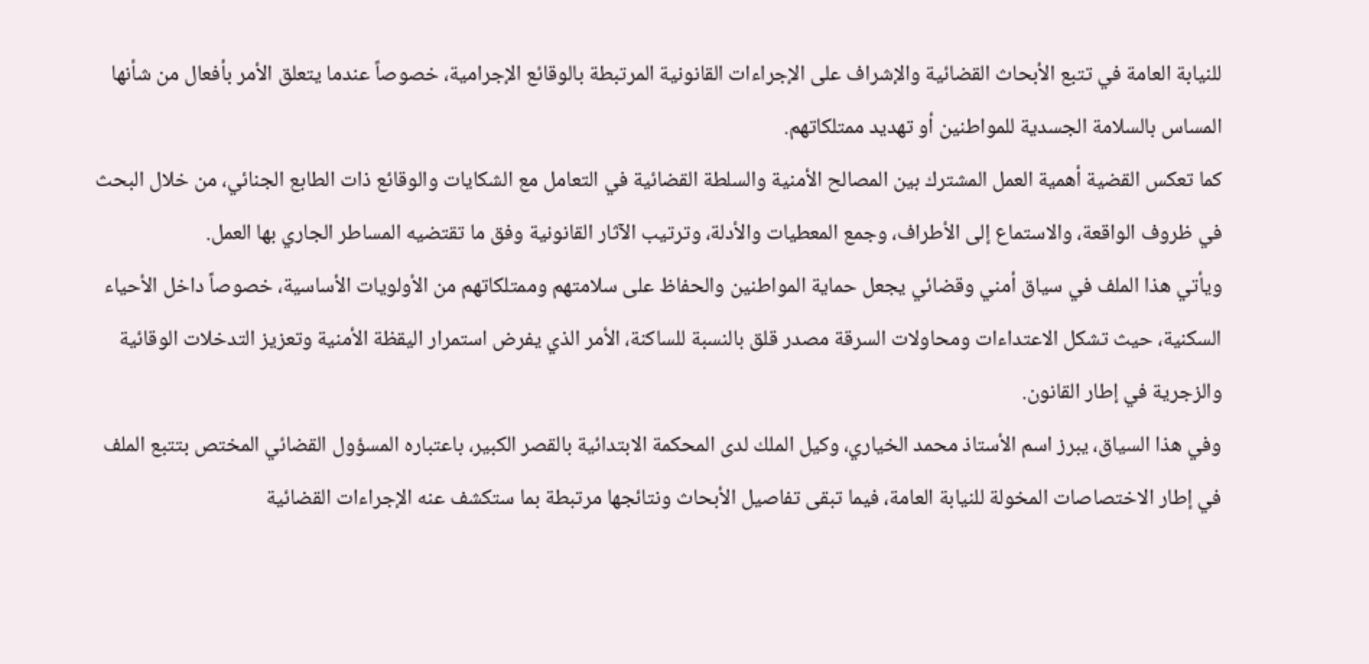للنيابة العامة في تتبع الأبحاث القضائية والإشراف على الإجراءات القانونية المرتبطة بالوقائع الإجرامية، خصوصاً عندما يتعلق الأمر بأفعال من شأنها المساس بالسلامة الجسدية للمواطنين أو تهديد ممتلكاتهم.
كما تعكس القضية أهمية العمل المشترك بين المصالح الأمنية والسلطة القضائية في التعامل مع الشكايات والوقائع ذات الطابع الجنائي، من خلال البحث في ظروف الواقعة، والاستماع إلى الأطراف، وجمع المعطيات والأدلة، وترتيب الآثار القانونية وفق ما تقتضيه المساطر الجاري بها العمل.
ويأتي هذا الملف في سياق أمني وقضائي يجعل حماية المواطنين والحفاظ على سلامتهم وممتلكاتهم من الأولويات الأساسية، خصوصاً داخل الأحياء السكنية، حيث تشكل الاعتداءات ومحاولات السرقة مصدر قلق بالنسبة للساكنة، الأمر الذي يفرض استمرار اليقظة الأمنية وتعزيز التدخلات الوقائية والزجرية في إطار القانون.
وفي هذا السياق، يبرز اسم الأستاذ محمد الخياري، وكيل الملك لدى المحكمة الابتدائية بالقصر الكبير، باعتباره المسؤول القضائي المختص بتتبع الملف في إطار الاختصاصات المخولة للنيابة العامة، فيما تبقى تفاصيل الأبحاث ونتائجها مرتبطة بما ستكشف عنه الإجراءات القضائية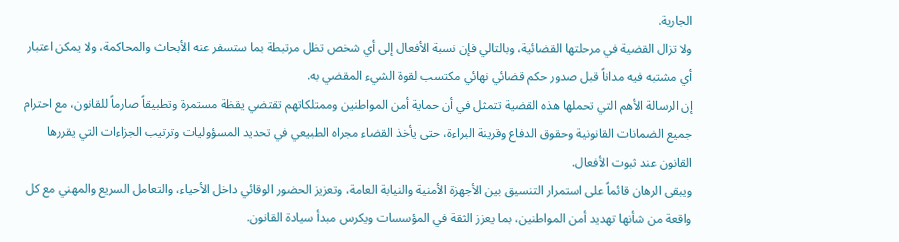الجارية.
ولا تزال القضية في مرحلتها القضائية، وبالتالي فإن نسبة الأفعال إلى أي شخص تظل مرتبطة بما ستسفر عنه الأبحاث والمحاكمة، ولا يمكن اعتبار أي مشتبه فيه مداناً قبل صدور حكم قضائي نهائي مكتسب لقوة الشيء المقضي به.
إن الرسالة الأهم التي تحملها هذه القضية تتمثل في أن حماية أمن المواطنين وممتلكاتهم تقتضي يقظة مستمرة وتطبيقاً صارماً للقانون، مع احترام جميع الضمانات القانونية وحقوق الدفاع وقرينة البراءة، حتى يأخذ القضاء مجراه الطبيعي في تحديد المسؤوليات وترتيب الجزاءات التي يقررها القانون عند ثبوت الأفعال.
ويبقى الرهان قائماً على استمرار التنسيق بين الأجهزة الأمنية والنيابة العامة، وتعزيز الحضور الوقائي داخل الأحياء، والتعامل السريع والمهني مع كل واقعة من شأنها تهديد أمن المواطنين، بما يعزز الثقة في المؤسسات ويكرس مبدأ سيادة القانون.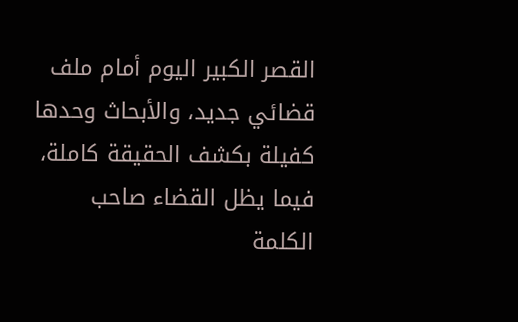القصر الكبير اليوم أمام ملف قضائي جديد، والأبحاث وحدها كفيلة بكشف الحقيقة كاملة، فيما يظل القضاء صاحب الكلمة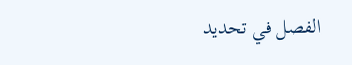الفصل في تحديد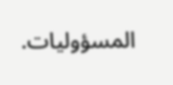المسؤوليات.